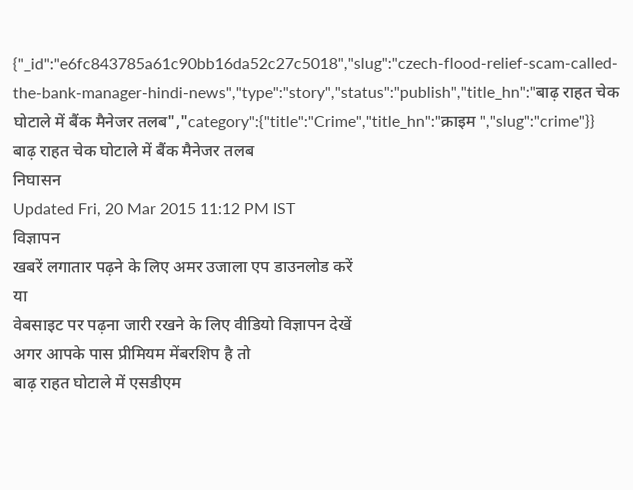{"_id":"e6fc843785a61c90bb16da52c27c5018","slug":"czech-flood-relief-scam-called-the-bank-manager-hindi-news","type":"story","status":"publish","title_hn":"बाढ़ राहत चेक घोटाले में बैंक मैनेजर तलब","category":{"title":"Crime","title_hn":"क्राइम ","slug":"crime"}}
बाढ़ राहत चेक घोटाले में बैंक मैनेजर तलब
निघासन
Updated Fri, 20 Mar 2015 11:12 PM IST
विज्ञापन
खबरें लगातार पढ़ने के लिए अमर उजाला एप डाउनलोड करें
या
वेबसाइट पर पढ़ना जारी रखने के लिए वीडियो विज्ञापन देखें
अगर आपके पास प्रीमियम मेंबरशिप है तो
बाढ़ राहत घोटाले में एसडीएम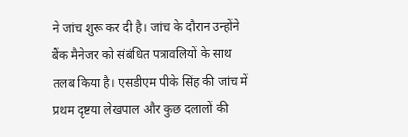ने जांच शुरू कर दी है। जांच के दौरान उन्होंने बैंक मैनेजर को संबंधित पत्रावलियों के साथ तलब किया है। एसडीएम पीके सिंह की जांच में प्रथम दृष्टया लेखपाल और कुछ दलालों की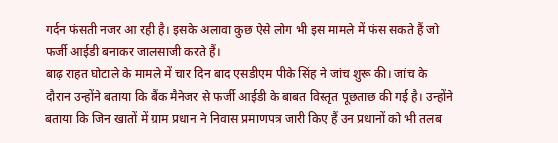गर्दन फंसती नजर आ रही है। इसके अलावा कुछ ऐसे लोग भी इस मामले में फंस सकते हैं जो फर्जी आईडी बनाकर जालसाजी करते हैं।
बाढ़ राहत घोटाले के मामले में चार दिन बाद एसडीएम पीके सिंह ने जांच शुरू की। जांच के दौरान उन्होंने बताया कि बैंक मैनेजर से फर्जी आईडी के बाबत विस्तृत पूछताछ की गई है। उन्होंने बताया कि जिन खातों में ग्राम प्रधान ने निवास प्रमाणपत्र जारी किए हैं उन प्रधानों को भी तलब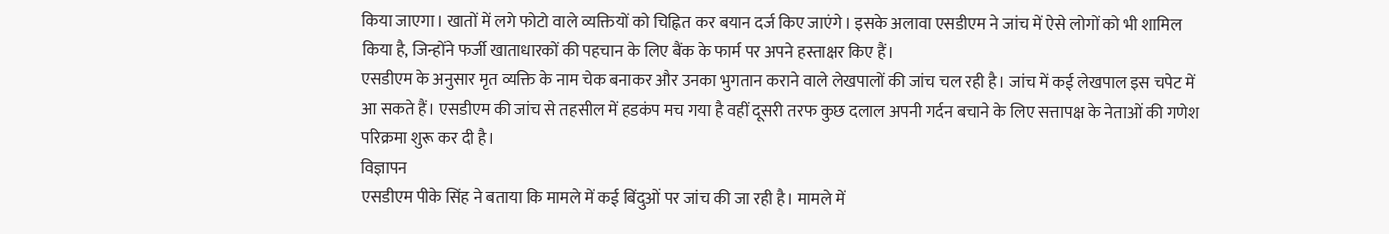किया जाएगा। खातों में लगे फोटो वाले व्यक्तियों को चिह्नित कर बयान दर्ज किए जाएंगे। इसके अलावा एसडीएम ने जांच में ऐसे लोगों को भी शामिल किया है, जिन्होंने फर्जी खाताधारकों की पहचान के लिए बैंक के फार्म पर अपने हस्ताक्षर किए हैं।
एसडीएम के अनुसार मृत व्यक्ति के नाम चेक बनाकर और उनका भुगतान कराने वाले लेखपालों की जांच चल रही है। जांच में कई लेखपाल इस चपेट में आ सकते हैं। एसडीएम की जांच से तहसील में हडकंप मच गया है वहीं दूसरी तरफ कुछ दलाल अपनी गर्दन बचाने के लिए सत्तापक्ष के नेताओं की गणेश परिक्रमा शुरू कर दी है।
विज्ञापन
एसडीएम पीके सिंह ने बताया कि मामले में कई बिंदुओं पर जांच की जा रही है। मामले में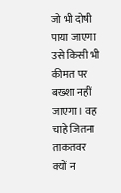जो भी दोषी पाया जाएगा उसे किसी भी कीमत पर बख्शा नहीं जाएगा। वह चाहे जितना ताकतवर क्यों न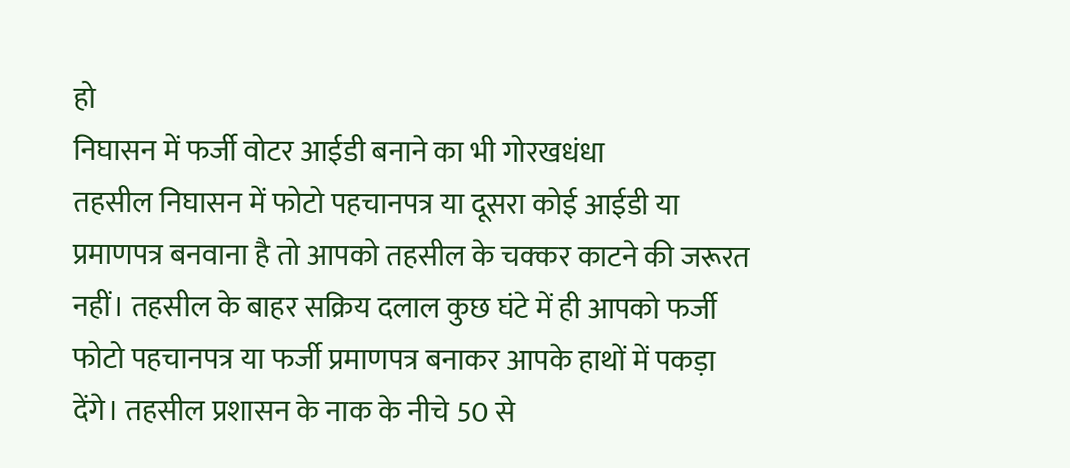हो
निघासन में फर्जी वोटर आईडी बनाने का भी गोरखधंधा
तहसील निघासन में फोटो पहचानपत्र या दूसरा कोई आईडी या प्रमाणपत्र बनवाना है तो आपको तहसील के चक्कर काटने की जरूरत नहीं। तहसील के बाहर सक्रिय दलाल कुछ घंटे में ही आपको फर्जी फोटो पहचानपत्र या फर्जी प्रमाणपत्र बनाकर आपके हाथों में पकड़ा देंगे। तहसील प्रशासन के नाक के नीचे 50 से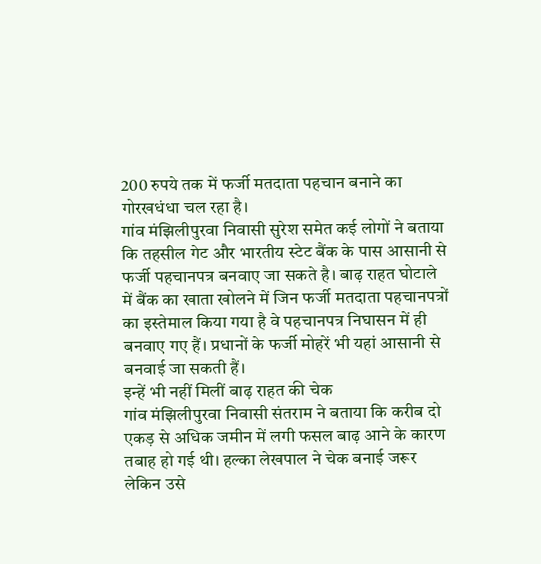200 रुपये तक में फर्जी मतदाता पहचान बनाने का गोरखधंधा चल रहा है।
गांव मंझिलीपुरवा निवासी सुरेश समेत कई लोगों ने बताया कि तहसील गेट और भारतीय स्टेट बैंक के पास आसानी से फर्जी पहचानपत्र बनवाए जा सकते है। बाढ़ राहत घोटाले में बैंक का खाता खोलने में जिन फर्जी मतदाता पहचानपत्रों का इस्तेमाल किया गया है वे पहचानपत्र निघासन में ही बनवाए गए हैं। प्रधानों के फर्जी मोहरें भी यहां आसानी से बनवाई जा सकती हैं।
इन्हें भी नहीं मिलीं बाढ़ राहत की चेक
गांव मंझिलीपुरवा निवासी संतराम ने बताया कि करीब दो एकड़ से अधिक जमीन में लगी फसल बाढ़ आने के कारण तबाह हो गई थी। हल्का लेखपाल ने चेक बनाई जरूर लेकिन उसे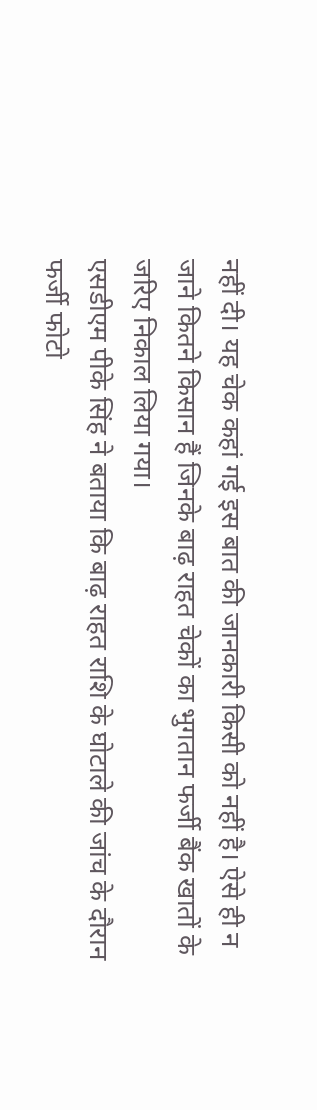नहीं दी। यह चेक कहां गई इस बात की जानकारी किसी को नहीं है। ऐसे ही न जाने कितने किसान हैं जिनके बाढ़ राहत चेकों का भुगतान फर्जी बैंक खातों के जरिए निकाल लिया गया।
एसडीएम पीके सिंह ने बताया कि बाढ़ राहत राशि के घोटाले की जांच के दौरान फर्जी फोटो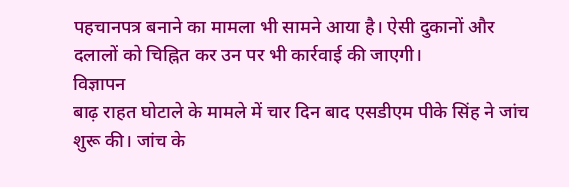पहचानपत्र बनाने का मामला भी सामने आया है। ऐसी दुकानों और दलालों को चिह्नित कर उन पर भी कार्रवाई की जाएगी।
विज्ञापन
बाढ़ राहत घोटाले के मामले में चार दिन बाद एसडीएम पीके सिंह ने जांच शुरू की। जांच के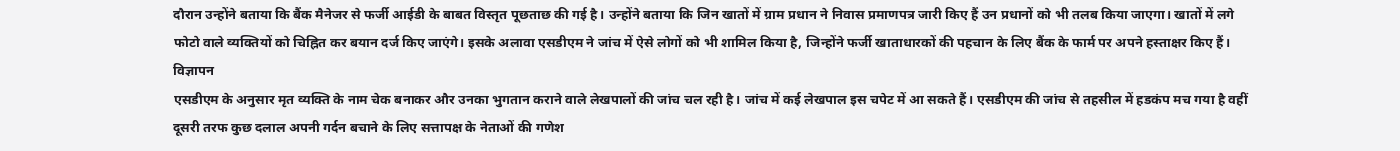दौरान उन्होंने बताया कि बैंक मैनेजर से फर्जी आईडी के बाबत विस्तृत पूछताछ की गई है। उन्होंने बताया कि जिन खातों में ग्राम प्रधान ने निवास प्रमाणपत्र जारी किए हैं उन प्रधानों को भी तलब किया जाएगा। खातों में लगे फोटो वाले व्यक्तियों को चिह्नित कर बयान दर्ज किए जाएंगे। इसके अलावा एसडीएम ने जांच में ऐसे लोगों को भी शामिल किया है, जिन्होंने फर्जी खाताधारकों की पहचान के लिए बैंक के फार्म पर अपने हस्ताक्षर किए हैं।
विज्ञापन
एसडीएम के अनुसार मृत व्यक्ति के नाम चेक बनाकर और उनका भुगतान कराने वाले लेखपालों की जांच चल रही है। जांच में कई लेखपाल इस चपेट में आ सकते हैं। एसडीएम की जांच से तहसील में हडकंप मच गया है वहीं दूसरी तरफ कुछ दलाल अपनी गर्दन बचाने के लिए सत्तापक्ष के नेताओं की गणेश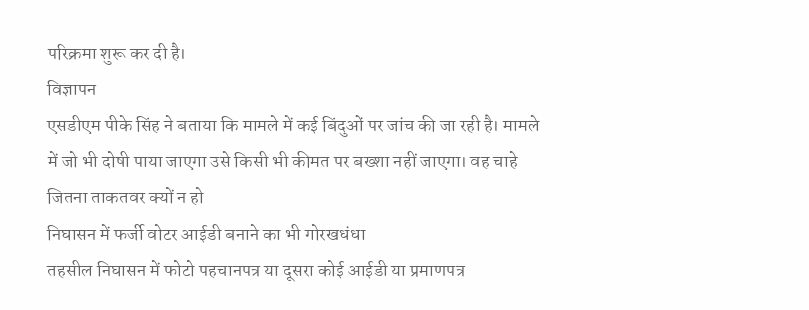परिक्रमा शुरू कर दी है।
विज्ञापन
एसडीएम पीके सिंह ने बताया कि मामले में कई बिंदुओं पर जांच की जा रही है। मामले में जो भी दोषी पाया जाएगा उसे किसी भी कीमत पर बख्शा नहीं जाएगा। वह चाहे जितना ताकतवर क्यों न हो
निघासन में फर्जी वोटर आईडी बनाने का भी गोरखधंधा
तहसील निघासन में फोटो पहचानपत्र या दूसरा कोई आईडी या प्रमाणपत्र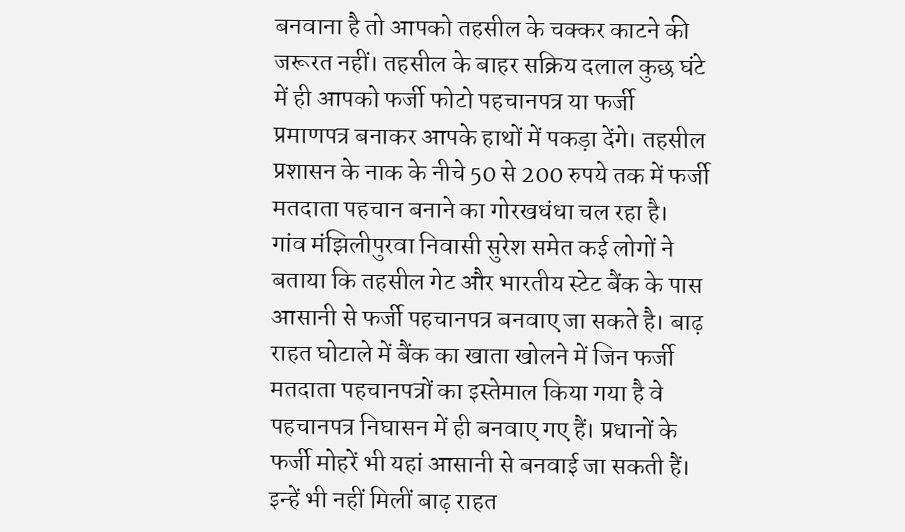बनवाना है तो आपको तहसील के चक्कर काटने की जरूरत नहीं। तहसील के बाहर सक्रिय दलाल कुछ घंटे में ही आपको फर्जी फोटो पहचानपत्र या फर्जी प्रमाणपत्र बनाकर आपके हाथों में पकड़ा देंगे। तहसील प्रशासन के नाक के नीचे 50 से 200 रुपये तक में फर्जी मतदाता पहचान बनाने का गोरखधंधा चल रहा है।
गांव मंझिलीपुरवा निवासी सुरेश समेत कई लोगों ने बताया कि तहसील गेट और भारतीय स्टेट बैंक के पास आसानी से फर्जी पहचानपत्र बनवाए जा सकते है। बाढ़ राहत घोटाले में बैंक का खाता खोलने में जिन फर्जी मतदाता पहचानपत्रों का इस्तेमाल किया गया है वे पहचानपत्र निघासन में ही बनवाए गए हैं। प्रधानों के फर्जी मोहरें भी यहां आसानी से बनवाई जा सकती हैं।
इन्हें भी नहीं मिलीं बाढ़ राहत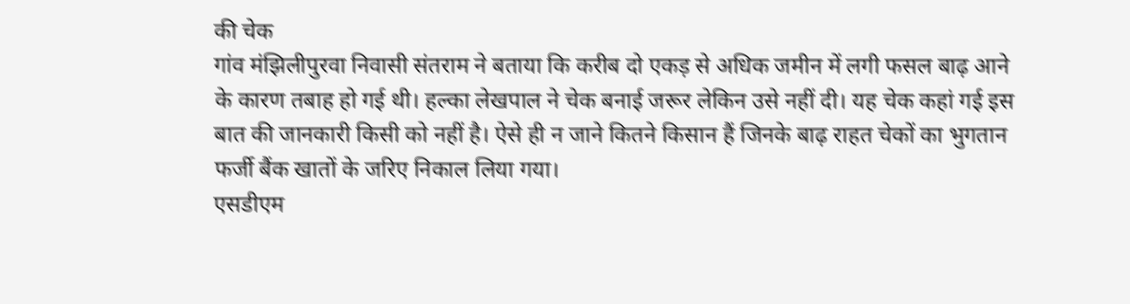की चेक
गांव मंझिलीपुरवा निवासी संतराम ने बताया कि करीब दो एकड़ से अधिक जमीन में लगी फसल बाढ़ आने के कारण तबाह हो गई थी। हल्का लेखपाल ने चेक बनाई जरूर लेकिन उसे नहीं दी। यह चेक कहां गई इस बात की जानकारी किसी को नहीं है। ऐसे ही न जाने कितने किसान हैं जिनके बाढ़ राहत चेकों का भुगतान फर्जी बैंक खातों के जरिए निकाल लिया गया।
एसडीएम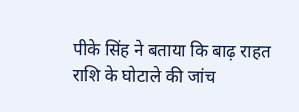पीके सिंह ने बताया कि बाढ़ राहत राशि के घोटाले की जांच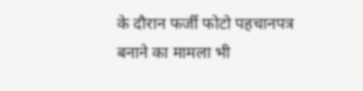के दौरान फर्जी फोटो पहचानपत्र बनाने का मामला भी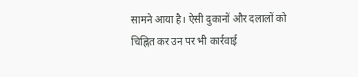सामने आया है। ऐसी दुकानों और दलालों को चिह्नित कर उन पर भी कार्रवाई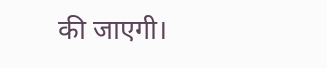की जाएगी।